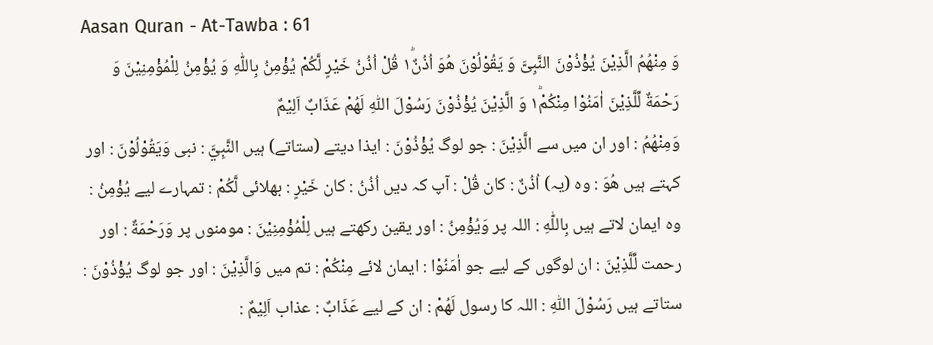Aasan Quran - At-Tawba : 61
وَ مِنْهُمُ الَّذِیْنَ یُؤْذُوْنَ النَّبِیَّ وَ یَقُوْلُوْنَ هُوَ اُذُنٌ١ؕ قُلْ اُذُنُ خَیْرٍ لَّكُمْ یُؤْمِنُ بِاللّٰهِ وَ یُؤْمِنُ لِلْمُؤْمِنِیْنَ وَ رَحْمَةٌ لِّلَّذِیْنَ اٰمَنُوْا مِنْكُمْ١ؕ وَ الَّذِیْنَ یُؤْذُوْنَ رَسُوْلَ اللّٰهِ لَهُمْ عَذَابٌ اَلِیْمٌ
وَمِنْهُمُ : اور ان میں سے الَّذِيْنَ : جو لوگ يُؤْذُوْنَ : ایذا دیتے (ستاتے) ہیں النَّبِيَّ : نبی وَيَقُوْلُوْنَ : اور کہتے ہیں هُوَ : وہ (یہ) اُذُنٌ : کان قُلْ : آپ کہ دیں اُذُنُ : کان خَيْرٍ : بھلائی لَّكُمْ : تمہارے لیے يُؤْمِنُ : وہ ایمان لاتے ہیں بِاللّٰهِ : اللہ پر وَيُؤْمِنُ : اور یقین رکھتے ہیں لِلْمُؤْمِنِيْنَ : مومنوں پر وَرَحْمَةٌ : اور رحمت لِّلَّذِيْنَ : ان لوگوں کے لیے جو اٰمَنُوْا : ایمان لائے مِنْكُمْ : تم میں وَالَّذِيْنَ : اور جو لوگ يُؤْذُوْنَ : ستاتے ہیں رَسُوْلَ اللّٰهِ : اللہ کا رسول لَهُمْ : ان کے لیے عَذَابٌ : عذاب اَلِيْمٌ :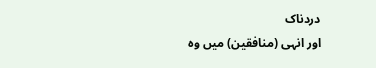دردناک
اور انہی (منافقین) میں وہ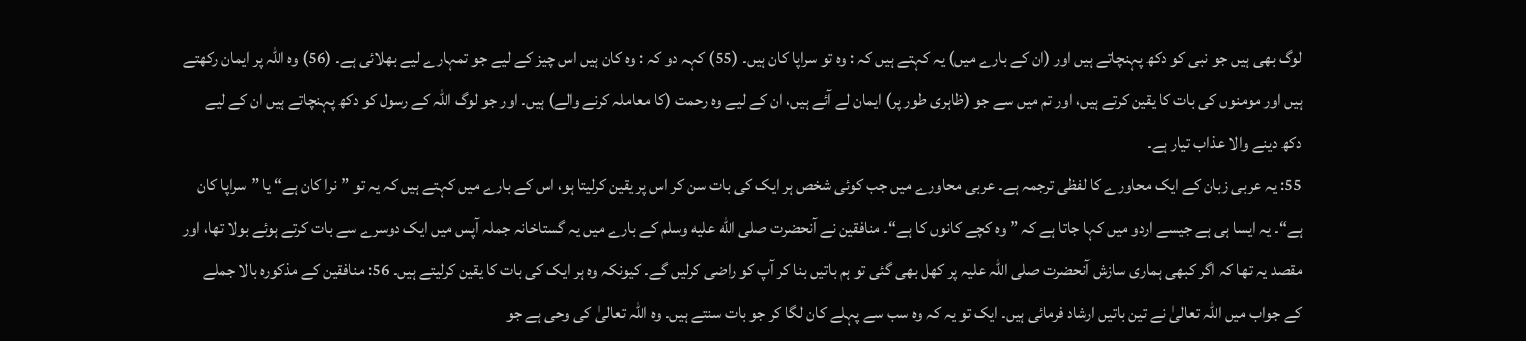لوگ بھی ہیں جو نبی کو دکھ پہنچاتے ہیں اور (ان کے بارے میں) یہ کہتے ہیں کہ : وہ تو سراپا کان ہیں۔ (55) کہہ دو کہ : وہ کان ہیں اس چیز کے لیے جو تمہارے لیے بھلائی ہے۔ (56) وہ اللہ پر ایمان رکھتے ہیں اور مومنوں کی بات کا یقین کرتے ہیں، اور تم میں سے جو (ظاہری طور پر) ایمان لے آئے ہیں، ان کے لیے وہ رحمت (کا معاملہ کرنے والے) ہیں۔ اور جو لوگ اللہ کے رسول کو دکھ پہنچاتے ہیں ان کے لیے دکھ دینے والا عذاب تیار ہے۔
55: یہ عربی زبان کے ایک محاورے کا لفظی ترجمہ ہے۔ عربی محاورے میں جب کوئی شخص ہر ایک کی بات سن کر اس پر یقین کرلیتا ہو، اس کے بارے میں کہتے ہیں کہ یہ تو ”نرا کان ہے“ یا ”سراپا کان ہے“۔ یہ ایسا ہی ہے جیسے اردو میں کہا جاتا ہے کہ ”وہ کچے کانوں کا ہے“۔ منافقین نے آنحضرت صلى الله عليه وسلم کے بارے میں یہ گستاخانہ جملہ آپس میں ایک دوسرے سے بات کرتے ہوئے بولا تھا، اور مقصد یہ تھا کہ اگر کبھی ہماری سازش آنحضرت صلی اللہ علیہ پر کھل بھی گئی تو ہم باتیں بنا کر آپ کو راضی کرلیں گے۔ کیونکہ وہ ہر ایک کی بات کا یقین کرلیتے ہیں۔ 56: منافقین کے مذکورہ بالا جملے کے جواب میں اللہ تعالیٰ نے تین باتیں ارشاد فرمائی ہیں۔ ایک تو یہ کہ وہ سب سے پہلے کان لگا کر جو بات سنتے ہیں۔ وہ اللہ تعالیٰ کی وحی ہے جو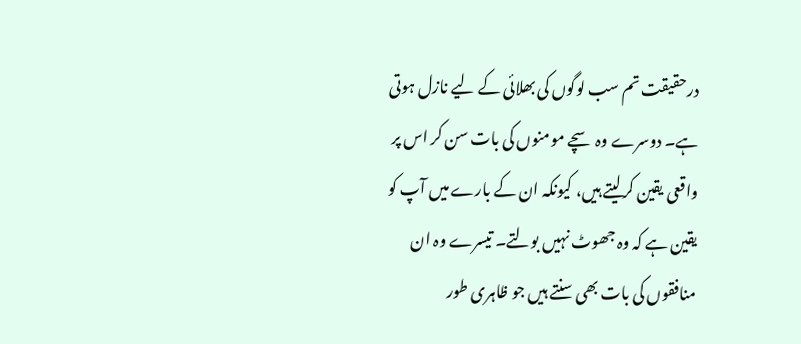درحقیقت تم سب لوگوں کی بھلائی کے لیے نازل ہوتی ہے۔ دوسرے وہ سچے مومنوں کی بات سن کر اس پر واقعی یقین کرلیتے ہیں، کیونکہ ان کے بارے میں آپ کو یقین ہے کہ وہ جھوٹ نہیں بولتے۔ تیسرے وہ ان منافقوں کی بات بھی سنتے ہیں جو ظاہری طور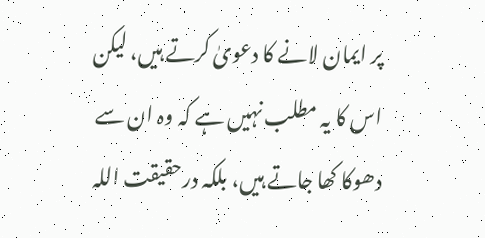پر ایمان لانے کا دعویٰ کرتے ہیں، لیکن اس کا یہ مطلب نہیں ہے کہ وہ ان سے دھوکا کھا جاتے ہیں، بلکہ درحقیقت اللہ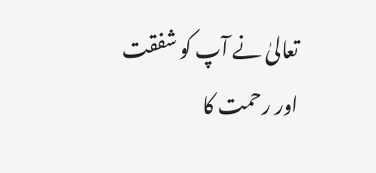تعالیٰ نے آپ کو شفقت اور رحمت کا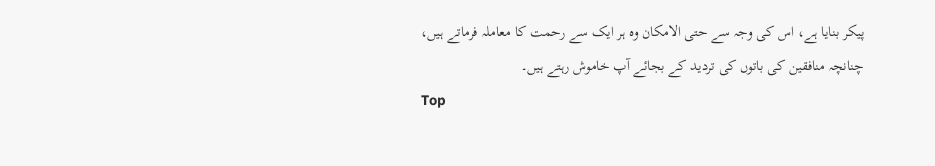پیکر بنایا ہے، اس کی وجہ سے حتی الامکان وہ ہر ایک سے رحمت کا معاملہ فرماتے ہیں، چنانچہ منافقین کی باتوں کی تردید کے بجائے آپ خاموش رہتے ہیں۔
Top